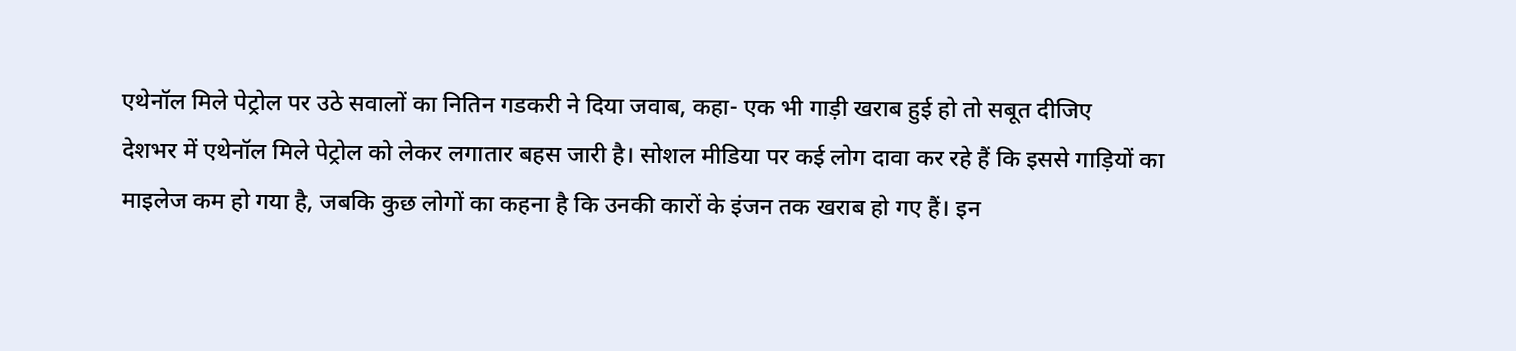एथेनॉल मिले पेट्रोल पर उठे सवालों का नितिन गडकरी ने दिया जवाब, कहा- एक भी गाड़ी खराब हुई हो तो सबूत दीजिए
देशभर में एथेनॉल मिले पेट्रोल को लेकर लगातार बहस जारी है। सोशल मीडिया पर कई लोग दावा कर रहे हैं कि इससे गाड़ियों का माइलेज कम हो गया है, जबकि कुछ लोगों का कहना है कि उनकी कारों के इंजन तक खराब हो गए हैं। इन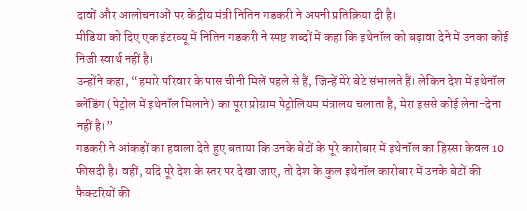दावों और आलोचनाओं पर केंद्रीय मंत्री नितिन गडकरी ने अपनी प्रतिक्रिया दी है।
मीडिया को दिए एक इंटरव्यू में नितिन गडकरी ने स्पष्ट शब्दों में कहा कि इथेनॉल को बढ़ावा देने में उनका कोई निजी स्वार्थ नहीं है।
उन्होंने कहा, “हमारे परिवार के पास चीनी मिलें पहले से हैं, जिन्हें मेरे बेटे संभालते हैं। लेकिन देश में इथेनॉल ब्लेंडिंग (पेट्रोल में इथेनॉल मिलाने) का पूरा प्रोग्राम पेट्रोलियम मंत्रालय चलाता है, मेरा इससे कोई लेना-देना नहीं है।”
गडकरी ने आंकड़ों का हवाला देते हुए बताया कि उनके बेटों के पूरे कारोबार में इथेनॉल का हिस्सा केवल 10 फीसदी है। वहीं, यदि पूरे देश के स्तर पर देखा जाए, तो देश के कुल इथेनॉल कारोबार में उनके बेटों की फैक्टरियों की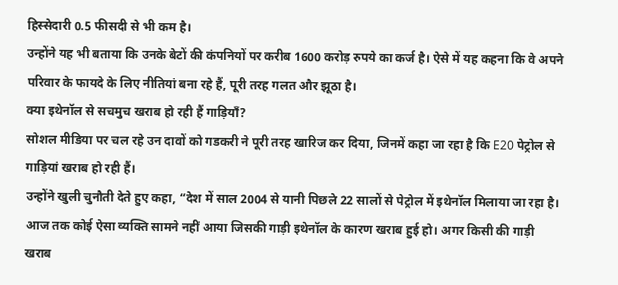हिस्सेदारी 0.5 फीसदी से भी कम है।
उन्होंने यह भी बताया कि उनके बेटों की कंपनियों पर करीब 1600 करोड़ रुपये का कर्ज है। ऐसे में यह कहना कि वे अपने परिवार के फायदे के लिए नीतियां बना रहे हैं, पूरी तरह गलत और झूठा है।
क्या इथेनॉल से सचमुच खराब हो रही हैं गाड़ियाँ?
सोशल मीडिया पर चल रहे उन दावों को गडकरी ने पूरी तरह खारिज कर दिया, जिनमें कहा जा रहा है कि E20 पेट्रोल से गाड़ियां खराब हो रही हैं।
उन्होंने खुली चुनौती देते हुए कहा, “देश में साल 2004 से यानी पिछले 22 सालों से पेट्रोल में इथेनॉल मिलाया जा रहा है। आज तक कोई ऐसा व्यक्ति सामने नहीं आया जिसकी गाड़ी इथेनॉल के कारण खराब हुई हो। अगर किसी की गाड़ी खराब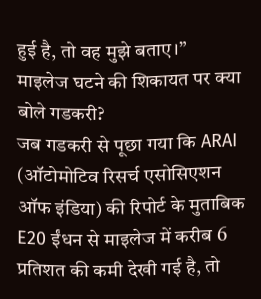हुई है, तो वह मुझे बताए।”
माइलेज घटने की शिकायत पर क्या बोले गडकरी?
जब गडकरी से पूछा गया कि ARAI (ऑटोमोटिव रिसर्च एसोसिएशन ऑफ इंडिया) की रिपोर्ट के मुताबिक E20 ईंधन से माइलेज में करीब 6 प्रतिशत की कमी देखी गई है, तो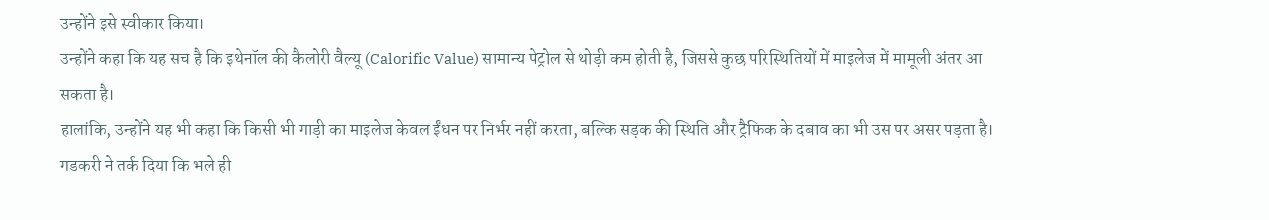उन्होंने इसे स्वीकार किया।
उन्होंने कहा कि यह सच है कि इथेनॉल की कैलोरी वैल्यू (Calorific Value) सामान्य पेट्रोल से थोड़ी कम होती है, जिससे कुछ परिस्थितियों में माइलेज में मामूली अंतर आ सकता है।
हालांकि, उन्होंने यह भी कहा कि किसी भी गाड़ी का माइलेज केवल ईंधन पर निर्भर नहीं करता, बल्कि सड़क की स्थिति और ट्रैफिक के दबाव का भी उस पर असर पड़ता है।
गडकरी ने तर्क दिया कि भले ही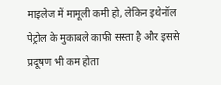माइलेज में मामूली कमी हो, लेकिन इथेनॉल पेट्रोल के मुकाबले काफी सस्ता है और इससे प्रदूषण भी कम होता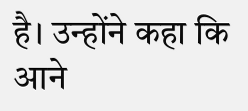है। उन्होंने कहा कि आने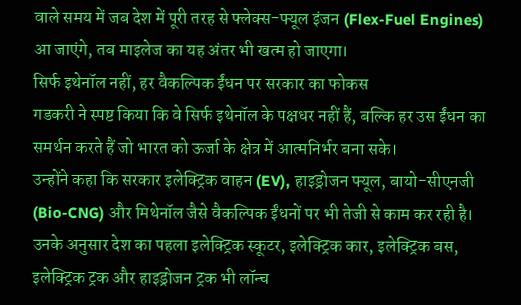वाले समय में जब देश में पूरी तरह से फ्लेक्स-फ्यूल इंजन (Flex-Fuel Engines) आ जाएंगे, तब माइलेज का यह अंतर भी खत्म हो जाएगा।
सिर्फ इथेनॉल नहीं, हर वैकल्पिक ईंधन पर सरकार का फोकस
गडकरी ने स्पष्ट किया कि वे सिर्फ इथेनॉल के पक्षधर नहीं हैं, बल्कि हर उस ईंधन का समर्थन करते हैं जो भारत को ऊर्जा के क्षेत्र में आत्मनिर्भर बना सके।
उन्होंने कहा कि सरकार इलेक्ट्रिक वाहन (EV), हाइड्रोजन फ्यूल, बायो-सीएनजी (Bio-CNG) और मिथेनॉल जैसे वैकल्पिक ईंधनों पर भी तेजी से काम कर रही है।
उनके अनुसार देश का पहला इलेक्ट्रिक स्कूटर, इलेक्ट्रिक कार, इलेक्ट्रिक बस, इलेक्ट्रिक ट्रक और हाइड्रोजन ट्रक भी लॉन्च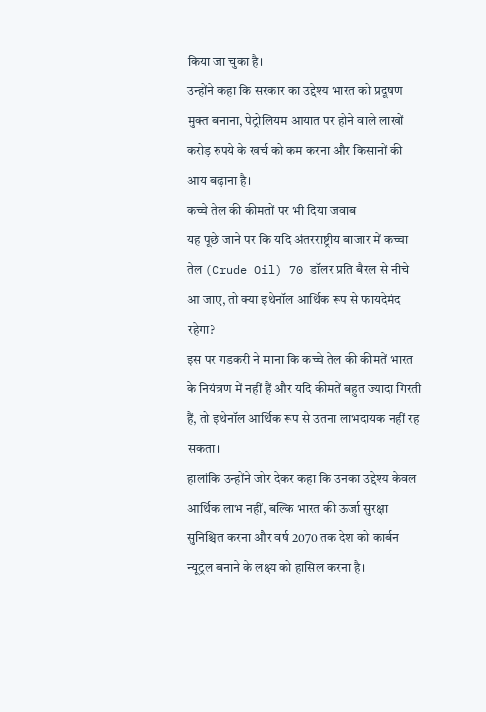किया जा चुका है।
उन्होंने कहा कि सरकार का उद्देश्य भारत को प्रदूषण मुक्त बनाना, पेट्रोलियम आयात पर होने वाले लाखों करोड़ रुपये के खर्च को कम करना और किसानों की आय बढ़ाना है।
कच्चे तेल की कीमतों पर भी दिया जवाब
यह पूछे जाने पर कि यदि अंतरराष्ट्रीय बाजार में कच्चा तेल (Crude Oil) 70 डॉलर प्रति बैरल से नीचे आ जाए, तो क्या इथेनॉल आर्थिक रूप से फायदेमंद रहेगा?
इस पर गडकरी ने माना कि कच्चे तेल की कीमतें भारत के नियंत्रण में नहीं हैं और यदि कीमतें बहुत ज्यादा गिरती हैं, तो इथेनॉल आर्थिक रूप से उतना लाभदायक नहीं रह सकता।
हालांकि उन्होंने जोर देकर कहा कि उनका उद्देश्य केवल आर्थिक लाभ नहीं, बल्कि भारत की ऊर्जा सुरक्षा सुनिश्चित करना और वर्ष 2070 तक देश को कार्बन न्यूट्रल बनाने के लक्ष्य को हासिल करना है।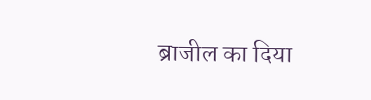ब्राजील का दिया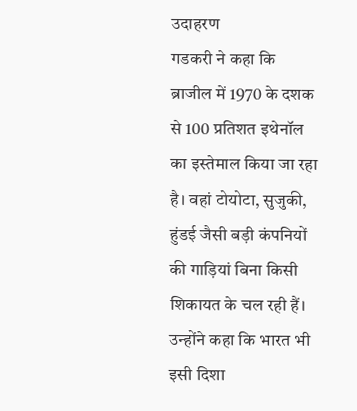उदाहरण
गडकरी ने कहा कि ब्राजील में 1970 के दशक से 100 प्रतिशत इथेनॉल का इस्तेमाल किया जा रहा है। वहां टोयोटा, सुजुकी, हुंडई जैसी बड़ी कंपनियों की गाड़ियां बिना किसी शिकायत के चल रही हैं।
उन्होंने कहा कि भारत भी इसी दिशा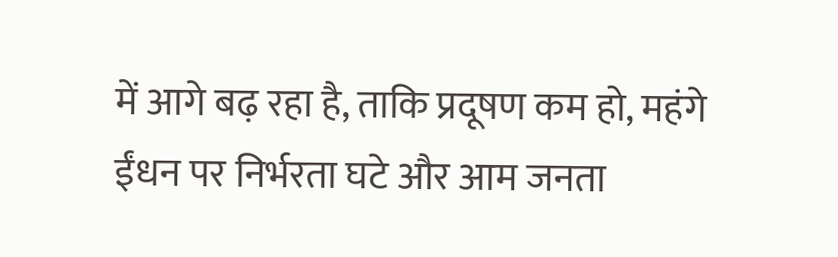में आगे बढ़ रहा है, ताकि प्रदूषण कम हो, महंगे ईंधन पर निर्भरता घटे और आम जनता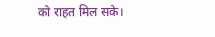को राहत मिल सके।